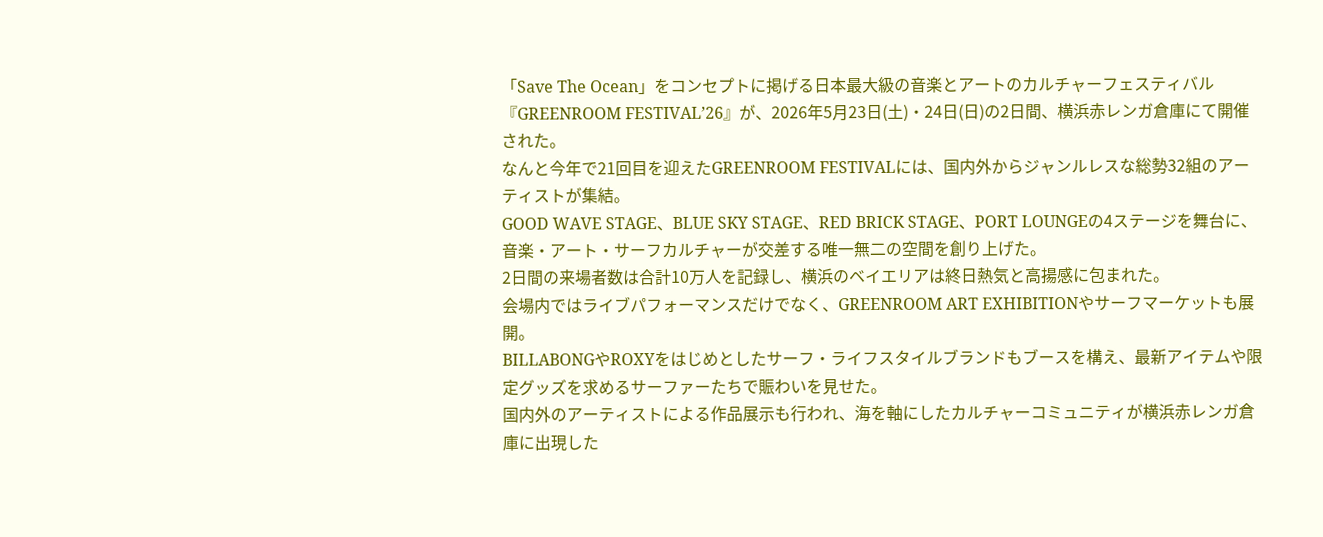「Save The Ocean」をコンセプトに掲げる日本最大級の音楽とアートのカルチャーフェスティバル『GREENROOM FESTIVALʼ26』が、2026年5月23日(土)・24日(日)の2日間、横浜赤レンガ倉庫にて開催された。
なんと今年で21回目を迎えたGREENROOM FESTIVALには、国内外からジャンルレスな総勢32組のアーティストが集結。
GOOD WAVE STAGE、BLUE SKY STAGE、RED BRICK STAGE、PORT LOUNGEの4ステージを舞台に、音楽・アート・サーフカルチャーが交差する唯一無二の空間を創り上げた。
2日間の来場者数は合計10万人を記録し、横浜のベイエリアは終日熱気と高揚感に包まれた。
会場内ではライブパフォーマンスだけでなく、GREENROOM ART EXHIBITIONやサーフマーケットも展開。
BILLABONGやROXYをはじめとしたサーフ・ライフスタイルブランドもブースを構え、最新アイテムや限定グッズを求めるサーファーたちで賑わいを見せた。
国内外のアーティストによる作品展示も行われ、海を軸にしたカルチャーコミュニティが横浜赤レンガ倉庫に出現した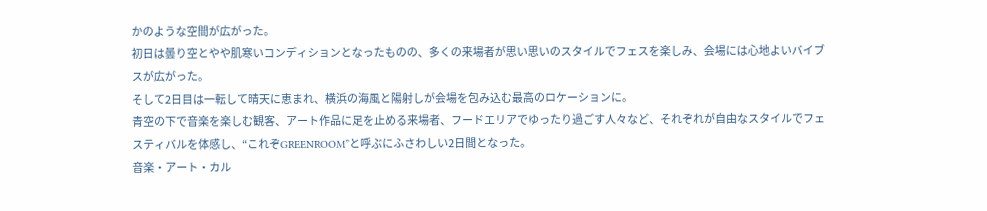かのような空間が広がった。
初日は曇り空とやや肌寒いコンディションとなったものの、多くの来場者が思い思いのスタイルでフェスを楽しみ、会場には心地よいバイブスが広がった。
そして2日目は一転して晴天に恵まれ、横浜の海風と陽射しが会場を包み込む最高のロケーションに。
青空の下で音楽を楽しむ観客、アート作品に足を止める来場者、フードエリアでゆったり過ごす人々など、それぞれが自由なスタイルでフェスティバルを体感し、“これぞGREENROOM”と呼ぶにふさわしい2日間となった。
音楽・アート・カル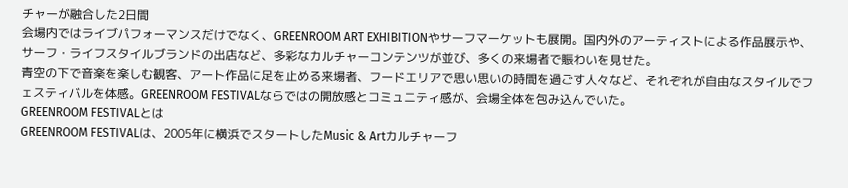チャーが融合した2日間
会場内ではライブパフォーマンスだけでなく、GREENROOM ART EXHIBITIONやサーフマーケットも展開。国内外のアーティストによる作品展示や、サーフ・ライフスタイルブランドの出店など、多彩なカルチャーコンテンツが並び、多くの来場者で賑わいを見せた。
青空の下で音楽を楽しむ観客、アート作品に足を止める来場者、フードエリアで思い思いの時間を過ごす人々など、それぞれが自由なスタイルでフェスティバルを体感。GREENROOM FESTIVALならではの開放感とコミュニティ感が、会場全体を包み込んでいた。
GREENROOM FESTIVALとは
GREENROOM FESTIVALは、2005年に横浜でスタートしたMusic & Artカルチャーフ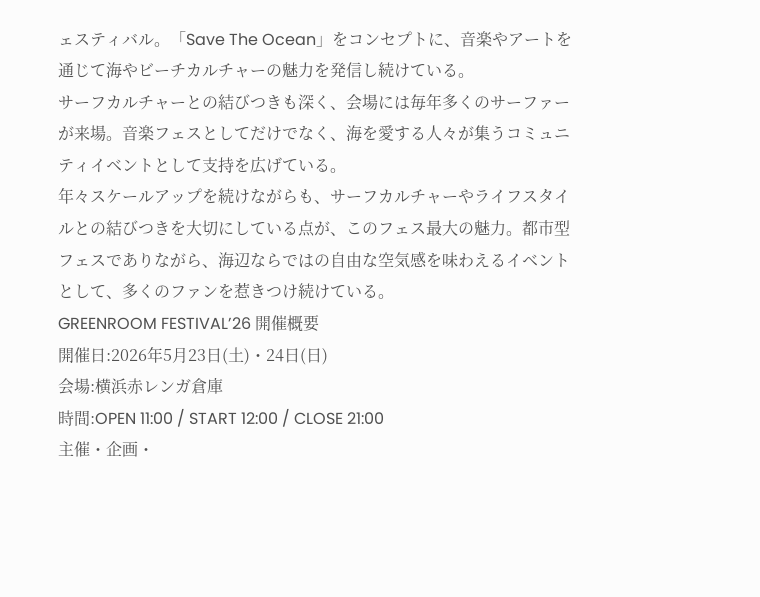ェスティバル。「Save The Ocean」をコンセプトに、音楽やアートを通じて海やビーチカルチャーの魅力を発信し続けている。
サーフカルチャーとの結びつきも深く、会場には毎年多くのサーファーが来場。音楽フェスとしてだけでなく、海を愛する人々が集うコミュニティイベントとして支持を広げている。
年々スケールアップを続けながらも、サーフカルチャーやライフスタイルとの結びつきを大切にしている点が、このフェス最大の魅力。都市型フェスでありながら、海辺ならではの自由な空気感を味わえるイベントとして、多くのファンを惹きつけ続けている。
GREENROOM FESTIVALʼ26 開催概要
開催日:2026年5月23日(土)・24日(日)
会場:横浜赤レンガ倉庫
時間:OPEN 11:00 / START 12:00 / CLOSE 21:00
主催・企画・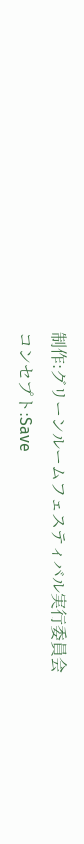制作:グリーンルームフェスティバル実行委員会
コンセプト:Save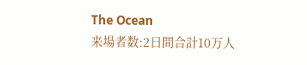The Ocean
来場者数:2日間合計10万人